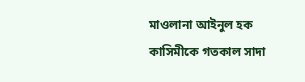মাওলানা আইনুল হক কাসিমীকে গতকাল সাদা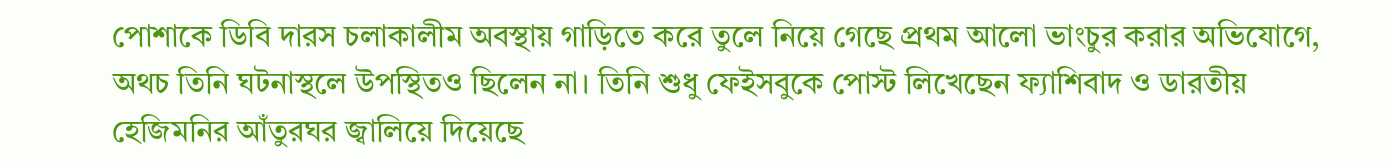পোশাকে ডিবি দারস চলাকালীম অবস্থায় গাড়িতে করে তুলে নিয়ে গেছে প্রথম আলো ভাংচুর করার অভিযোগে, অথচ তিনি ঘটনাস্থলে উপস্থিতও ছিলেন না। তিনি শুধু ফেইসবুকে পোস্ট লিখেছেন ফ্যাশিবাদ ও ডারতীয় হেজিমনির আঁতুরঘর জ্বালিয়ে দিয়েছে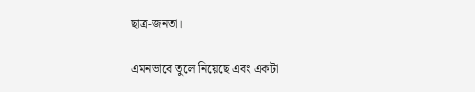ছাত্র-জনতা।

এমনভাবে তুলে নিয়েছে এবং একটা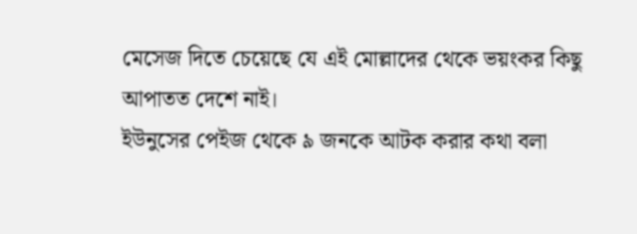মেসেজ দিতে চেয়েছে যে এই মোল্লাদের থেকে ভয়ংকর কিছু আপাতত দেশে নাই।
ইউনুসের পেইজ থেকে ৯ জনকে আটক করার কথা বলা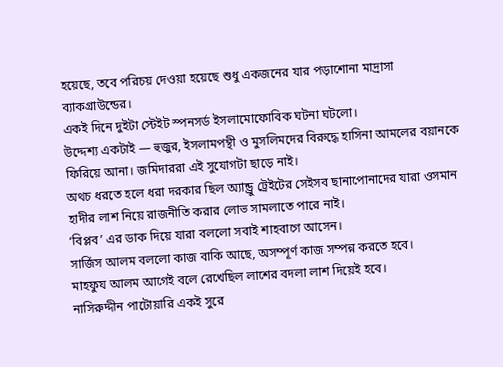হয়েছে, তবে পরিচয় দেওয়া হয়েছে শুধু একজনের যার পড়াশোনা মাদ্রাসা ব্যাকগ্রাউন্ডের।
একই দিনে দুইটা স্টেইট স্পনসর্ড ইসলামোফোবিক ঘটনা ঘটলো।
উদ্দেশ্য একটাই — হুজুর, ইসলামপন্থী ও মুসলিমদের বিরুদ্ধে হাসিনা আমলের বয়ানকে ফিরিয়ে আনা। জমিদাররা এই সুযোগটা ছাড়ে নাই।
অথচ ধরতে হলে ধরা দরকার ছিল অ্যান্ড্রু ট্রেইটের সেইসব ছানাপোনাদের যারা ওসমান হাদীর লাশ নিয়ে রাজনীতি করার লোভ সামলাতে পারে নাই।
‘বিপ্লব’ এর ডাক দিয়ে যারা বললো সবাই শাহবাগে আসেন।
সার্জিস আলম বললো কাজ বাকি আছে, অসম্পূর্ণ কাজ সম্পন্ন করতে হবে।
মাহফুয আলম আগেই বলে রেখেছিল লাশের বদলা লাশ দিয়েই হবে।
নাসিরুদ্দীন পাটোয়ারি একই সুরে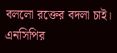বললো রক্তের বদলা চাই।
এনসিপির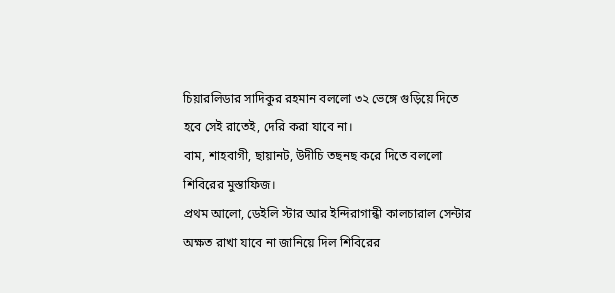চিয়ারলিডার সাদিকুর রহমান বললো ৩২ ভেঙ্গে গুড়িয়ে দিতে হবে সেই রাতেই, দেরি করা যাবে না।
বাম, শাহবাগী, ছায়ানট, উদীচি তছনছ করে দিতে বললো শিবিরের মুস্তাফিজ।
প্রথম আলো, ডেইলি স্টার আর ইন্দিরাগান্ধী কালচারাল সেন্টার অক্ষত রাখা যাবে না জানিয়ে দিল শিবিরের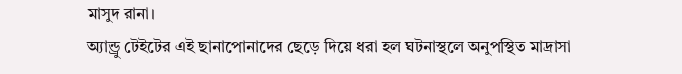মাসুদ রানা।
অ্যান্ড্রু টেইটের এই ছানাপোনাদের ছেড়ে দিয়ে ধরা হল ঘটনাস্থলে অনুপস্থিত মাদ্রাসা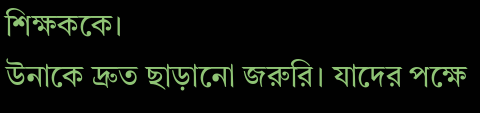শিক্ষককে।
উনাকে দ্রুত ছাড়ানো জরুরি। যাদের পক্ষে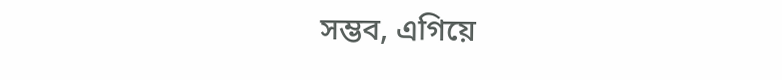সম্ভব, এগিয়ে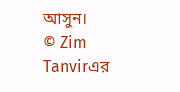আসুন।
© Zim Tanvirএর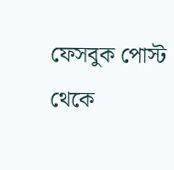ফেসবুক পোস্ট থেকে